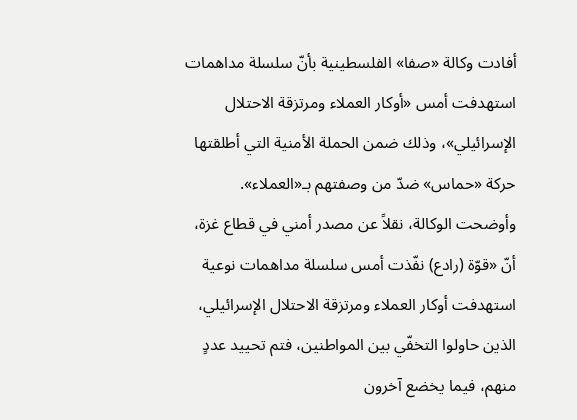أفادت وكالة «صفا» الفلسطينية بأنّ سلسلة مداهمات استهدفت أمس «أوكار العملاء ومرتزقة الاحتلال الإسرائيلي»، وذلك ضمن الحملة الأمنية التي أطلقتها حركة «حماس» ضدّ من وصفتهم بـ«العملاء».
وأوضحت الوكالة، نقلاً عن مصدر أمني في قطاع غزة، أنّ «قوّة (رادع) نفّذت أمس سلسلة مداهمات نوعية استهدفت أوكار العملاء ومرتزقة الاحتلال الإسرائيلي، الذين حاولوا التخفّي بين المواطنين، فتم تحييد عددٍ منهم، فيما يخضع آخرون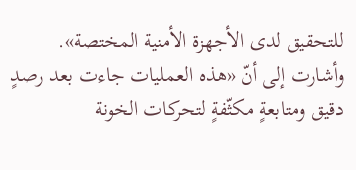للتحقيق لدى الأجهزة الأمنية المختصة».
وأشارت إلى أنّ «هذه العمليات جاءت بعد رصدٍ دقيق ومتابعةٍ مكثّفةٍ لتحركات الخونة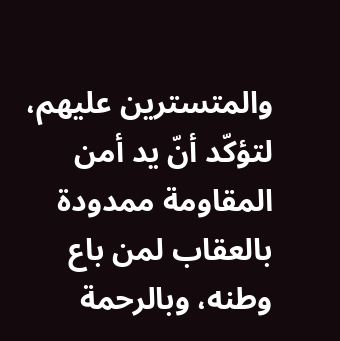والمتسترين عليهم، لتؤكّد أنّ يد أمن المقاومة ممدودة بالعقاب لمن باع وطنه، وبالرحمة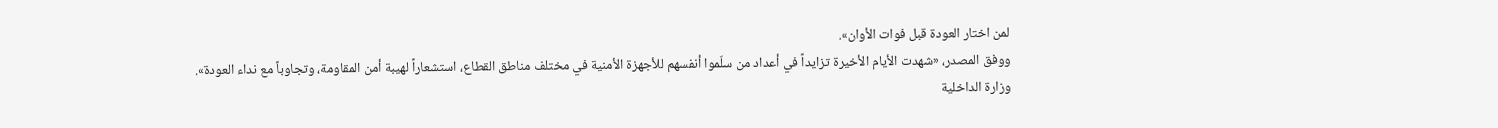لمن اختار العودة قبل فوات الأوان».
ووفق المصدر، «شهدت الأيام الأخيرة تزايداً في أعداد من سلّموا أنفسهم للأجهزة الأمنية في مختلف مناطق القطاع، استشعاراً لهيبة أمن المقاومة، وتجاوباً مع نداء العودة».
وزارة الداخلية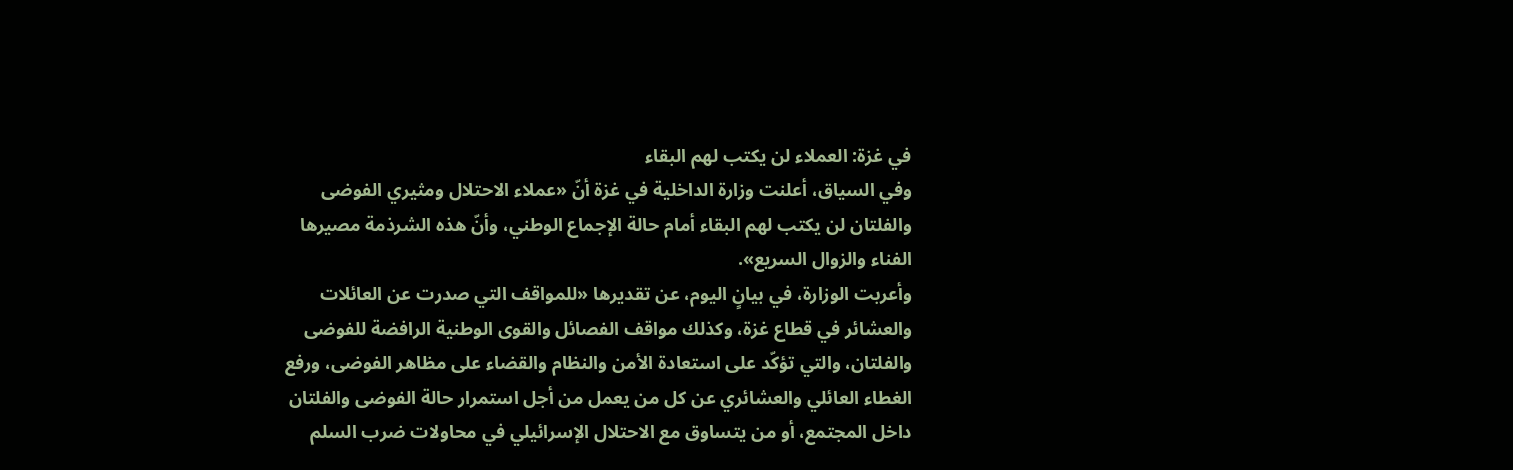في غزة: العملاء لن يكتب لهم البقاء
وفي السياق، أعلنت وزارة الداخلية في غزة أنّ «عملاء الاحتلال ومثيري الفوضى والفلتان لن يكتب لهم البقاء أمام حالة الإجماع الوطني، وأنّ هذه الشرذمة مصيرها الفناء والزوال السريع».
وأعربت الوزارة، في بيانٍ اليوم، عن تقديرها «للمواقف التي صدرت عن العائلات والعشائر في قطاع غزة، وكذلك مواقف الفصائل والقوى الوطنية الرافضة للفوضى والفلتان، والتي تؤكّد على استعادة الأمن والنظام والقضاء على مظاهر الفوضى، ورفع الغطاء العائلي والعشائري عن كل من يعمل من أجل استمرار حالة الفوضى والفلتان داخل المجتمع، أو من يتساوق مع الاحتلال الإسرائيلي في محاولات ضرب السلم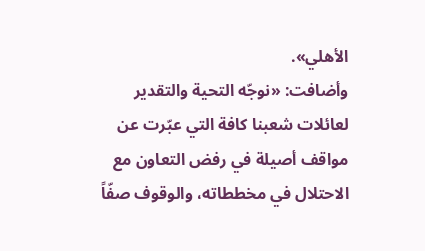الأهلي».
وأضافت: «نوجّه التحية والتقدير لعائلات شعبنا كافة التي عبّرت عن مواقف أصيلة في رفض التعاون مع الاحتلال في مخططاته، والوقوف صفّاً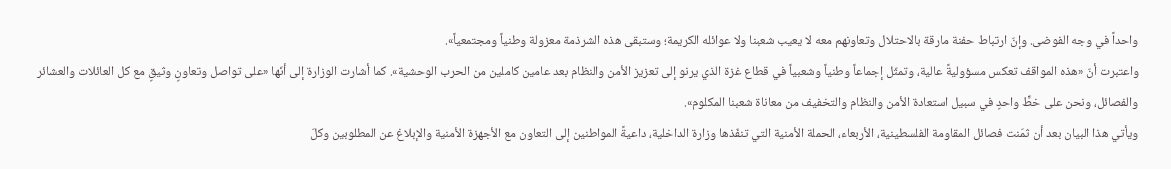واحداً في وجه الفوضى. وإنّ ارتباط حفنة مارقة بالاحتلال وتعاونهم معه لا يعيب شعبنا ولا عوائله الكريمة؛ وستبقى هذه الشرذمة معزولة وطنياً ومجتمعياً».
واعتبرت أنّ «هذه المواقف تعكس مسؤوليةً عالية، وتمثّل إجماعاً وطنياً وشعبياً في قطاع غزة الذي يرنو إلى تعزيز الأمن والنظام بعد عامين كاملين من الحرب الوحشية». كما أشارت الوزارة إلى أنّها «على تواصل وتعاونٍ وثيقٍ مع كل العائلات والعشائر والفصائل، ونحن على خطٍّ واحدٍ في سبيل استعادة الأمن والنظام والتخفيف من معاناة شعبنا المكلوم».
ويأتي هذا البيان بعد أن ثمّنت فصائل المقاومة الفلسطينية، الأربعاء، الحملة الأمنية التي تنفّذها وزارة الداخلية، داعيةً المواطنين إلى التعاون مع الأجهزة الأمنية والإبلاغ عن المطلوبين وكلّ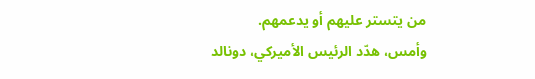من يتستر عليهم أو يدعمهم.
وأمس، هدّد الرئيس الأميركي، دونالد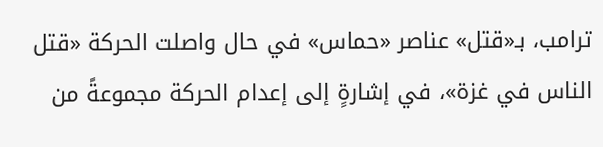ترامب، بـ«قتل» عناصر «حماس» في حال واصلت الحركة «قتل الناس في غزة»، في إشارةٍ إلى إعدام الحركة مجموعةً من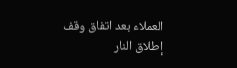العملاء بعد اتفاق وقف إطلاق النار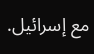مع إسرائيل.